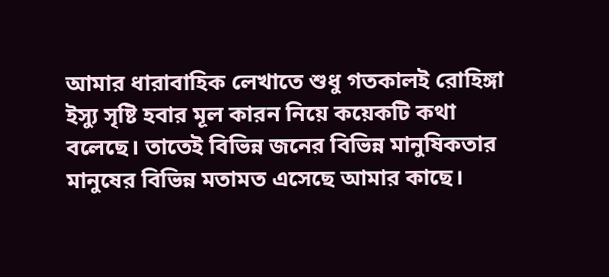আমার ধারাবাহিক লেখাতে শুধু গতকালই রোহিঙ্গা ইস্যু সৃষ্টি হবার মূল কারন নিয়ে কয়েকটি কথা বলেছে। তাতেই বিভিন্ন জনের বিভিন্ন মানুষিকতার মানুষের বিভিন্ন মতামত এসেছে আমার কাছে।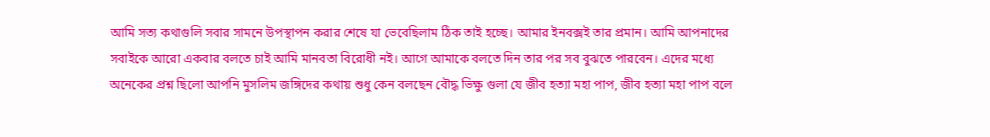আমি সত্য কথাগুলি সবার সামনে উপস্থাপন করার শেষে যা ভেবেছিলাম ঠিক তাই হচ্ছে। আমার ইনবক্সই তার প্রমান। আমি আপনাদের সবাইকে আরো একবার বলতে চাই আমি মানবতা বিরোধী নই। আগে আমাকে বলতে দিন তার পর সব বুঝতে পারবেন। এদের মধ্যে অনেকের প্রশ্ন ছিলো আপনি মুসলিম জঙ্গিদের কথায় শুধু কেন বলছেন বৌদ্ধ ভিক্ষু গুলা যে জীব হত্যা মহা পাপ, জীব হত্যা মহা পাপ বলে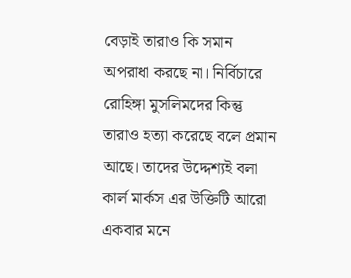বেড়াই তারাও কি সমান অপরাধা করছে না। নির্বিচারে রোহিঙ্গা মুসলিমদের কিন্তু তারাও হত্যা করেছে বলে প্রমান আছে। তাদের উদ্দেশ্যই বলা কার্ল মার্কস এর উক্তিটি আরো একবার মনে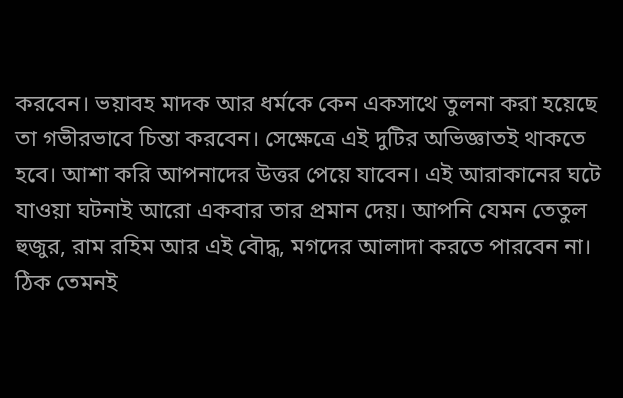করবেন। ভয়াবহ মাদক আর ধর্মকে কেন একসাথে তুলনা করা হয়েছে তা গভীরভাবে চিন্তা করবেন। সেক্ষেত্রে এই দুটির অভিজ্ঞাতই থাকতে হবে। আশা করি আপনাদের উত্তর পেয়ে যাবেন। এই আরাকানের ঘটে যাওয়া ঘটনাই আরো একবার তার প্রমান দেয়। আপনি যেমন তেতুল হুজুর, রাম রহিম আর এই বৌদ্ধ, মগদের আলাদা করতে পারবেন না। ঠিক তেমনই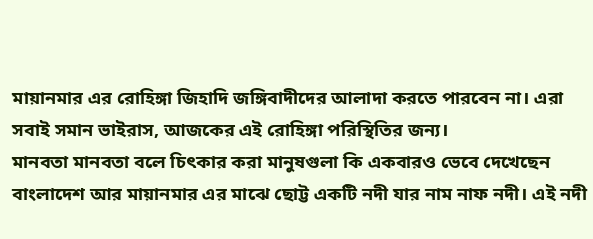মায়ানমার এর রোহিঙ্গা জিহাদি জঙ্গিবাদীদের আলাদা করতে পারবেন না। এরা সবাই সমান ভাইরাস, আজকের এই রোহিঙ্গা পরিস্থিতির জন্য।
মানবতা মানবতা বলে চিৎকার করা মানুষগুলা কি একবারও ভেবে দেখেছেন বাংলাদেশ আর মায়ানমার এর মাঝে ছোট্ট একটি নদী যার নাম নাফ নদী। এই নদী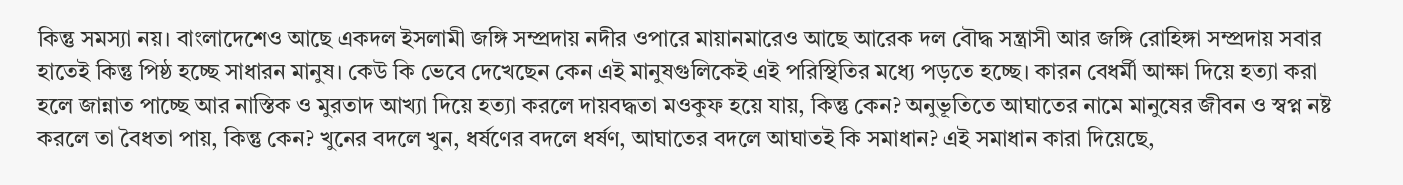কিন্তু সমস্যা নয়। বাংলাদেশেও আছে একদল ইসলামী জঙ্গি সম্প্রদায় নদীর ওপারে মায়ানমারেও আছে আরেক দল বৌদ্ধ সন্ত্রাসী আর জঙ্গি রোহিঙ্গা সম্প্রদায় সবার হাতেই কিন্তু পিষ্ঠ হচ্ছে সাধারন মানুষ। কেউ কি ভেবে দেখেছেন কেন এই মানুষগুলিকেই এই পরিস্থিতির মধ্যে পড়তে হচ্ছে। কারন বেধর্মী আক্ষা দিয়ে হত্যা করা হলে জান্নাত পাচ্ছে আর নাস্তিক ও মুরতাদ আখ্যা দিয়ে হত্যা করলে দায়বদ্ধতা মওকুফ হয়ে যায়, কিন্তু কেন? অনুভূতিতে আঘাতের নামে মানুষের জীবন ও স্বপ্ন নষ্ট করলে তা বৈধতা পায়, কিন্তু কেন? খুনের বদলে খুন, ধর্ষণের বদলে ধর্ষণ, আঘাতের বদলে আঘাতই কি সমাধান? এই সমাধান কারা দিয়েছে,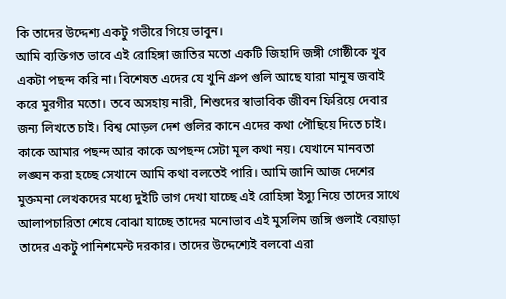কি তাদের উদ্দেশ্য একটু গভীরে গিয়ে ভাবুন।
আমি ব্যক্তিগত ভাবে এই রোহিঙ্গা জাতির মতো একটি জিহাদি জঙ্গী গোষ্ঠীকে খুব একটা পছন্দ করি না। বিশেষত এদের যে খুনি গ্রুপ গুলি আছে যারা মানুষ জবাই করে মুরগীর মতো। তবে অসহায় নারী, শিশুদের স্বাভাবিক জীবন ফিরিয়ে দেবার জন্য লিখতে চাই। বিশ্ব মোড়ল দেশ গুলির কানে এদের কথা পৌছিয়ে দিতে চাই। কাকে আমার পছন্দ আর কাকে অপছন্দ সেটা মূল কথা নয়। যেখানে মানবতা লঙ্ঘন করা হচ্ছে সেখানে আমি কথা বলতেই পারি। আমি জানি আজ দেশের মুক্তমনা লেখকদের মধ্যে দুইটি ভাগ দেখা যাচ্ছে এই রোহিঙ্গা ইস্যু নিয়ে তাদের সাথে আলাপচারিতা শেষে বোঝা যাচ্ছে তাদের মনোভাব এই মুসলিম জঙ্গি গুলাই বেয়াড়া তাদের একটু পানিশমেন্ট দরকার। তাদের উদ্দেশ্যেই বলবো এরা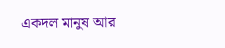একদল মানুষ আর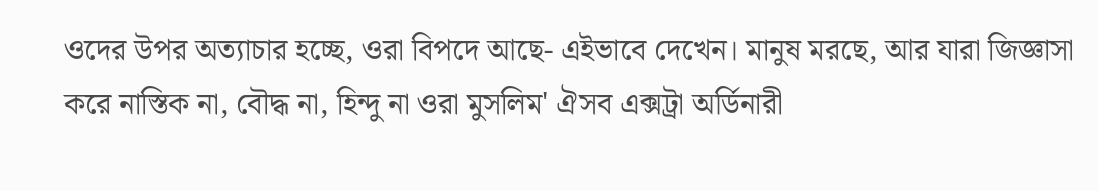ওদের উপর অত্যাচার হচ্ছে, ওরা বিপদে আছে- এইভাবে দেখেন। মানুষ মরছে, আর যারা জিজ্ঞাসা করে নাস্তিক না, বৌদ্ধ না, হিন্দু না ওরা মুসলিম' ঐসব এক্সট্রা অর্ডিনারী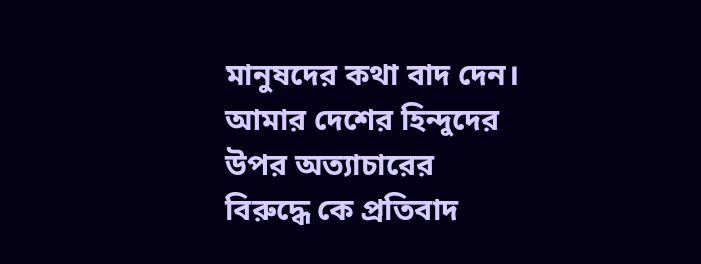মানুষদের কথা বাদ দেন। আমার দেশের হিন্দুদের উপর অত্যাচারের বিরুদ্ধে কে প্রতিবাদ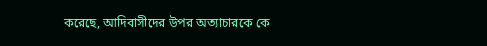করেছে, আদিবাসীদের উপর অত্যাচারকে কে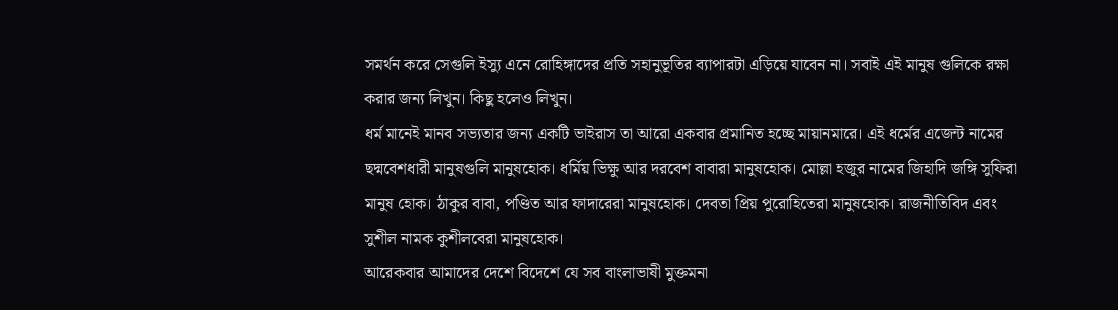সমর্থন করে সেগুলি ইস্যু এনে রোহিঙ্গাদের প্রতি সহানুভূতির ব্যাপারটা এড়িয়ে যাবেন না। সবাই এই মানুষ গুলিকে রক্ষা করার জন্য লিখুন। কিছু হলেও লিখুন।
ধর্ম মানেই মানব সভ্যতার জন্য একটি ভাইরাস তা আরো একবার প্রমানিত হচ্ছে মায়ানমারে। এই ধর্মের এজেন্ট নামের ছদ্মবেশধারী মানুষগুলি মানুষহোক। ধর্মিয় ভিক্ষু আর দরবেশ বাবারা মানুষহোক। মোল্লা হজুর নামের জিহাদি জঙ্গি সুফিরা মানুষ হোক। ঠাকুর বাবা, পণ্ডিত আর ফাদারেরা মানুষহোক। দেবতা প্রিয় পুরোহিতেরা মানুষহোক। রাজনীতিবিদ এবং সুশীল নামক কুশীলবেরা মানুষহোক।
আরেকবার আমাদের দেশে বিদেশে যে সব বাংলাভাষী মুক্তমনা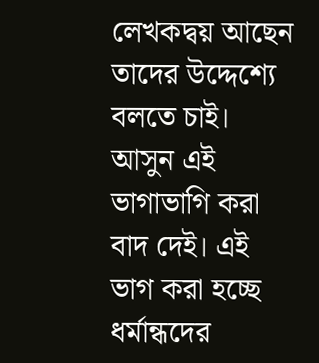লেখকদ্বয় আছেন তাদের উদ্দেশ্যে বলতে চাই। আসুন এই ভাগাভাগি করা বাদ দেই। এই ভাগ করা হচ্ছে ধর্মান্ধদের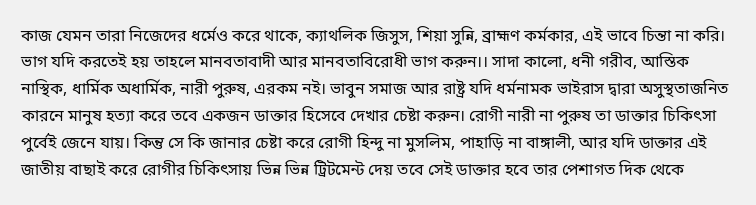কাজ যেমন তারা নিজেদের ধর্মেও করে থাকে, ক্যাথলিক জিসুস, শিয়া সুন্নি, ব্রাহ্মণ কর্মকার, এই ভাবে চিন্তা না করি। ভাগ যদি করতেই হয় তাহলে মানবতাবাদী আর মানবতাবিরোধী ভাগ করুন।। সাদা কালো, ধনী গরীব, আস্তিক নাস্থিক, ধার্মিক অধার্মিক, নারী পুরুষ, এরকম নই। ভাবুন সমাজ আর রাষ্ট্র যদি ধর্মনামক ভাইরাস দ্বারা অসুস্থতাজনিত কারনে মানুষ হত্যা করে তবে একজন ডাক্তার হিসেবে দেখার চেষ্টা করুন। রোগী নারী না পুরুষ তা ডাক্তার চিকিৎসা পুর্বেই জেনে যায়। কিন্তু সে কি জানার চেষ্টা করে রোগী হিন্দু না মুসলিম, পাহাড়ি না বাঙ্গালী, আর যদি ডাক্তার এই জাতীয় বাছাই করে রোগীর চিকিৎসায় ভিন্ন ভিন্ন ট্রিটমেন্ট দেয় তবে সেই ডাক্তার হবে তার পেশাগত দিক থেকে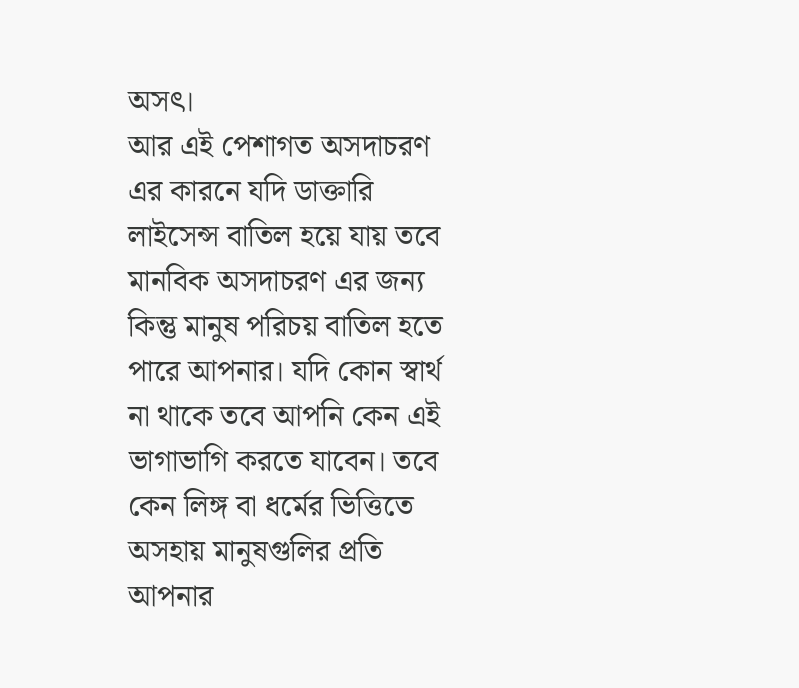অসৎ।
আর এই পেশাগত অসদাচরণ এর কারনে যদি ডাক্তারি লাইসেন্স বাতিল হয়ে যায় তবে মানবিক অসদাচরণ এর জন্য কিন্তু মানুষ পরিচয় বাতিল হতে পারে আপনার। যদি কোন স্বার্থ না থাকে তবে আপনি কেন এই ভাগাভাগি করতে যাবেন। তবে কেন লিঙ্গ বা ধর্মের ভিত্তিতে অসহায় মানুষগুলির প্রতি আপনার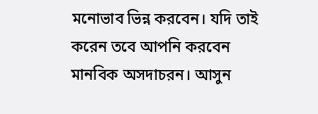মনোভাব ভিন্ন করবেন। যদি তাই করেন তবে আপনি করবেন মানবিক অসদাচরন। আসুন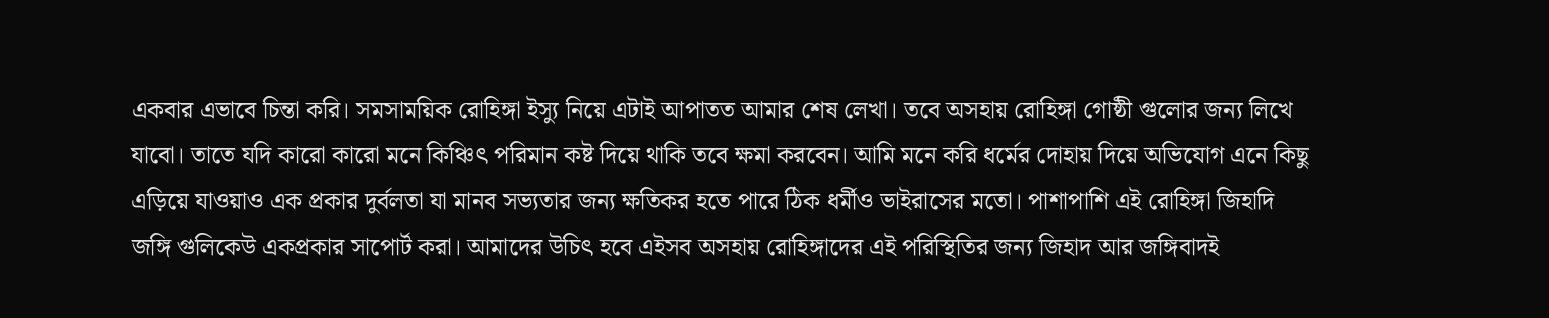একবার এভাবে চিন্তা করি। সমসাময়িক রোহিঙ্গা ইস্যু নিয়ে এটাই আপাতত আমার শেষ লেখা। তবে অসহায় রোহিঙ্গা গোষ্ঠী গুলোর জন্য লিখে যাবো। তাতে যদি কারো কারো মনে কিঞ্চিৎ পরিমান কষ্ট দিয়ে থাকি তবে ক্ষমা করবেন। আমি মনে করি ধর্মের দোহায় দিয়ে অভিযোগ এনে কিছু এড়িয়ে যাওয়াও এক প্রকার দুর্বলতা যা মানব সভ্যতার জন্য ক্ষতিকর হতে পারে ঠিক ধর্মীও ভাইরাসের মতো। পাশাপাশি এই রোহিঙ্গা জিহাদি জঙ্গি গুলিকেউ একপ্রকার সাপোর্ট করা। আমাদের উচিৎ হবে এইসব অসহায় রোহিঙ্গাদের এই পরিস্থিতির জন্য জিহাদ আর জঙ্গিবাদই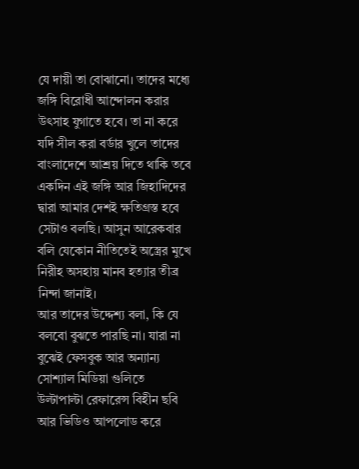যে দায়ী তা বোঝানো। তাদের মধ্যে জঙ্গি বিরোধী আন্দোলন করার উৎসাহ যুগাতে হবে। তা না করে যদি সীল করা বর্ডার খুলে তাদের বাংলাদেশে আশ্রয় দিতে থাকি তবে একদিন এই জঙ্গি আর জিহাদিদের দ্বারা আমার দেশই ক্ষতিগ্রস্ত হবে সেটাও বলছি। আসুন আরেকবার বলি যেকোন নীতিতেই অস্ত্রের মুখে নিরীহ অসহায় মানব হত্যার তীব্র নিন্দা জানাই।
আর তাদের উদ্দেশ্য বলা, কি যে বলবো বুঝতে পারছি না। যারা না বুঝেই ফেসবুক আর অন্যান্য সোশ্যাল মিডিয়া গুলিতে উল্টাপাল্টা রেফারেন্স বিহীন ছবি আর ভিডিও আপলোড করে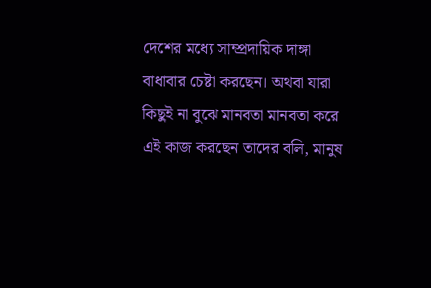দেশের মধ্যে সাম্প্রদায়িক দাঙ্গা বাধাবার চেষ্টা করছেন। অথবা যারা কিছুই না বুঝে মানবতা মানবতা করে এই কাজ করছেন তাদের বলি, মানুষ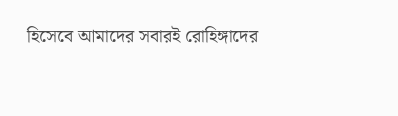হিসেবে আমাদের সবারই রোহিঙ্গাদের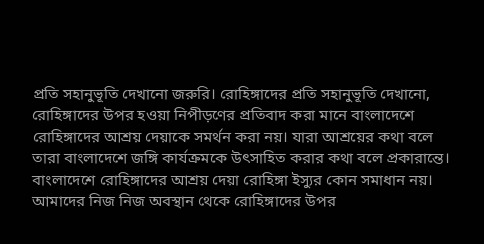প্রতি সহানুভূতি দেখানো জরুরি। রোহিঙ্গাদের প্রতি সহানুভূতি দেখানো, রোহিঙ্গাদের উপর হওয়া নিপীড়ণের প্রতিবাদ করা মানে বাংলাদেশে রোহিঙ্গাদের আশ্রয় দেয়াকে সমর্থন করা নয়। যারা আশ্রয়ের কথা বলে তারা বাংলাদেশে জঙ্গি কার্যক্রমকে উৎসাহিত করার কথা বলে প্রকারান্তে। বাংলাদেশে রোহিঙ্গাদের আশ্রয় দেয়া রোহিঙ্গা ইস্যুর কোন সমাধান নয়। আমাদের নিজ নিজ অবস্থান থেকে রোহিঙ্গাদের উপর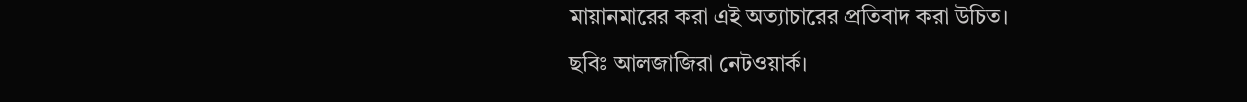মায়ানমারের করা এই অত্যাচারের প্রতিবাদ করা উচিত।
ছবিঃ আলজাজিরা নেটওয়ার্ক।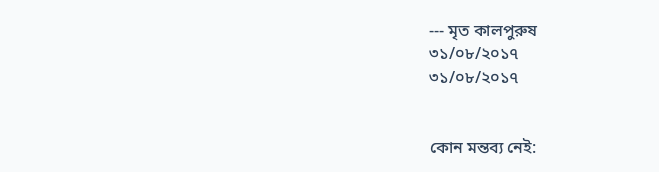--- মৃত কালপুরুষ
৩১/০৮/২০১৭
৩১/০৮/২০১৭


কোন মন্তব্য নেই: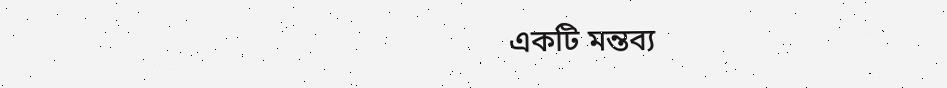একটি মন্তব্য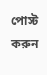পোস্ট করুন